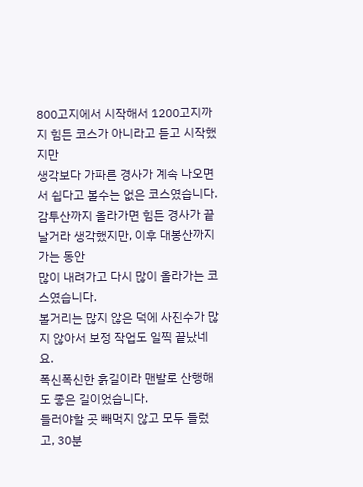800고지에서 시작해서 1200고지까지 힘든 코스가 아니라고 듣고 시작했지만
생각보다 가파른 경사가 계속 나오면서 쉽다고 볼수는 없은 코스였습니다.
감투산까지 올라가면 힘든 경사가 끝날거라 생각했지만, 이후 대봉산까지 가는 동안
많이 내려가고 다시 많이 올라가는 코스였습니다.
볼거리는 많지 않은 덕에 사진수가 많지 않아서 보정 작업도 일찍 끝났네요.
폭신폭신한 흙길이라 맨발로 산행해도 좋은 길이었습니다.
들러야할 곳 빼먹지 않고 모두 들렀고, 30분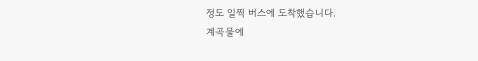정도 일찍 버스에 도착했습니다.
계곡물에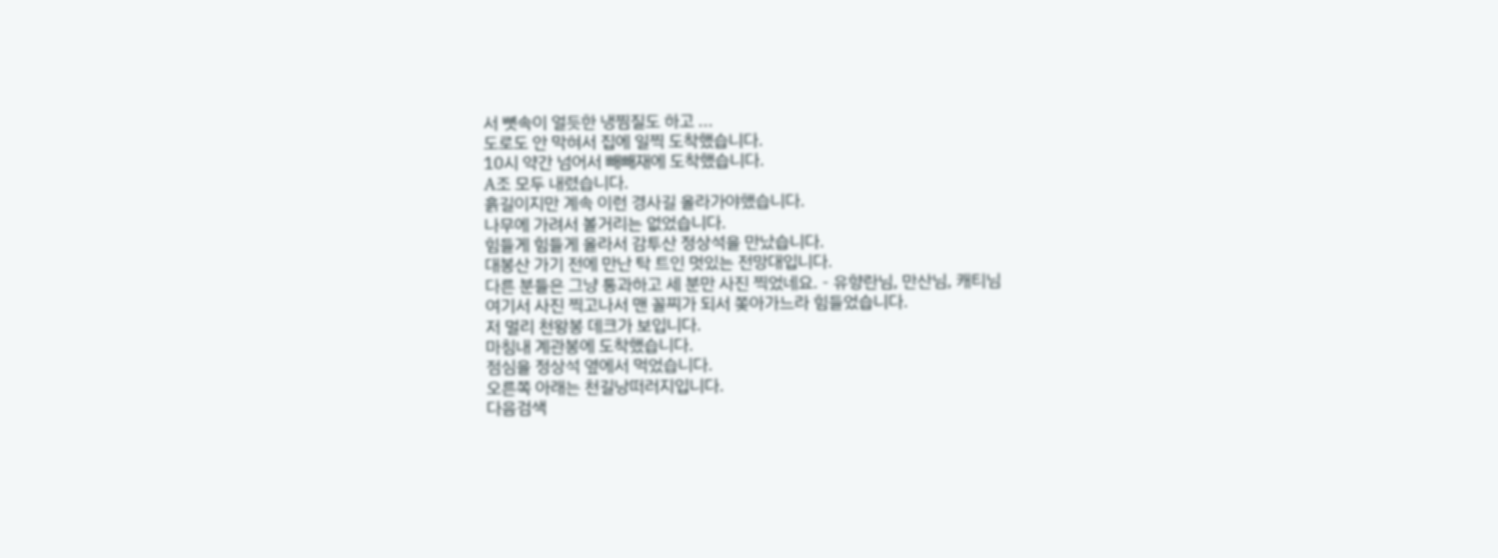서 뼛속이 얼듯한 냉찜질도 하고 ...
도로도 안 막혀서 집에 일찍 도착했습니다.
10시 약간 넘어서 빼빼재에 도착했습니다.
A조 모두 내렸습니다.
흙길이지만 계속 이런 경사길 올라가야했습니다.
나무에 가려서 볼거리는 없었습니다.
힘들게 힘들게 올라서 감투산 정상석을 만났습니다.
대봉산 가기 전에 만난 탁 트인 멋있는 전망대입니다.
다른 분들은 그냥 통과하고 세 분만 사진 찍었네요. - 유향란님, 만산님, 캐티님
여기서 사진 찍고나서 맨 꼴찌가 되서 쫒아가느라 힘들었습니다.
저 멀리 천왕봉 데크가 보입니다.
마침내 계관봉에 도착했습니다.
점심을 정상석 옆에서 먹었습니다.
오른쪽 아래는 천길낭떠러지입니다.
다음검색